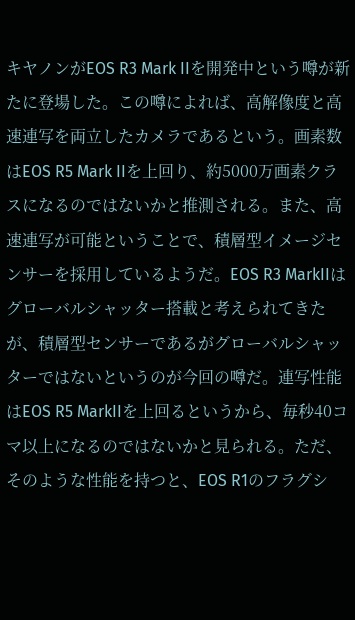キヤノンがEOS R3 Mark IIを開発中という噂が新たに登場した。この噂によれば、高解像度と高速連写を両立したカメラであるという。画素数はEOS R5 Mark IIを上回り、約5000万画素クラスになるのではないかと推測される。また、高速連写が可能ということで、積層型イメージセンサーを採用しているようだ。EOS R3 MarkIIはグローバルシャッター搭載と考えられてきたが、積層型センサーであるがグローバルシャッターではないというのが今回の噂だ。連写性能はEOS R5 MarkIIを上回るというから、毎秒40コマ以上になるのではないかと見られる。ただ、そのような性能を持つと、EOS R1のフラグシ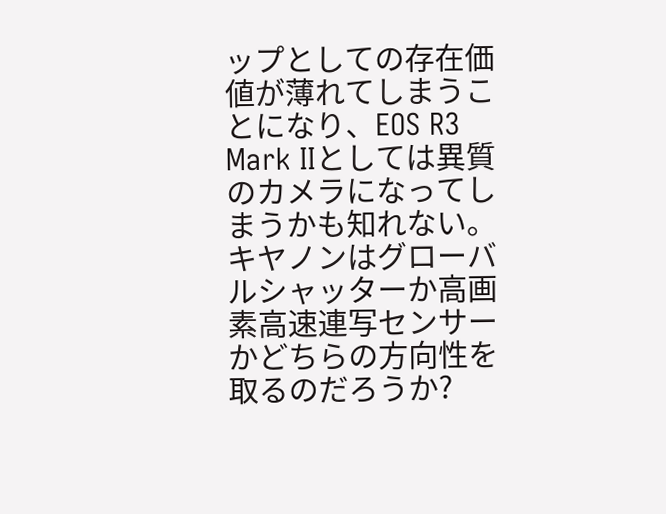ップとしての存在価値が薄れてしまうことになり、EOS R3 Mark IIとしては異質のカメラになってしまうかも知れない。キヤノンはグローバルシャッターか高画素高速連写センサーかどちらの方向性を取るのだろうか?